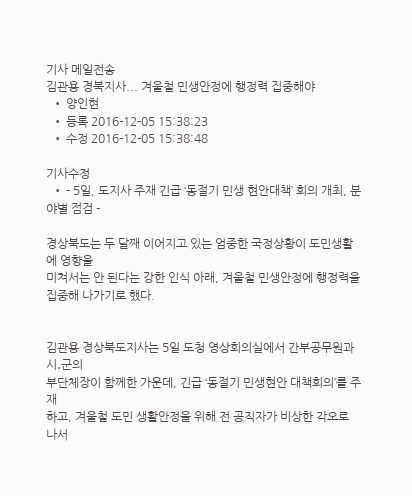기사 메일전송
김관용 경북지사... 겨울철 민생안정에 행정력 집중해야
  • 양인현
  • 등록 2016-12-05 15:38:23
  • 수정 2016-12-05 15:38:48

기사수정
  • - 5일, 도지사 주재 긴급 ‘동절기 민생 현안대책’ 회의 개최, 분야별 점검 -

경상북도는 두 달째 이어지고 있는 엄중한 국정상황이 도민생활에 영향을
미쳐서는 안 된다는 강한 인식 아래, 겨울철 민생안정에 행정력을
집중해 나가기로 했다.


김관용 경상북도지사는 5일 도청 영상회의실에서 간부공무원과 시․군의
부단체장이 함께한 가운데, 긴급 ‘동절기 민생현안 대책회의’를 주재
하고, 겨울철 도민 생활안정을 위해 전 공직자가 비상한 각오로 나서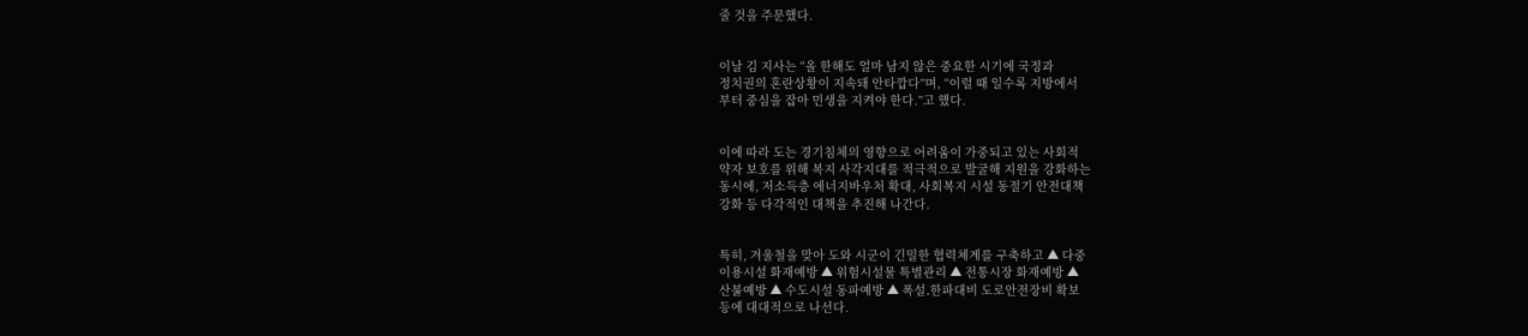줄 것을 주문했다.


이날 김 지사는 “올 한해도 얼마 남지 않은 중요한 시기에 국정과
정치권의 혼란상황이 지속돼 안타깝다”며, “이럴 때 일수록 지방에서
부터 중심을 잡아 민생을 지켜야 한다.”고 했다.


이에 따라 도는 경기침체의 영향으로 어려움이 가중되고 있는 사회적
약자 보호를 위해 복지 사각지대를 적극적으로 발굴해 지원을 강화하는
동시에, 저소득층 에너지바우처 확대, 사회복지 시설 동절기 안전대책
강화 등 다각적인 대책을 추진해 나간다.


특히, 겨울철을 맞아 도와 시군이 긴밀한 협력체계를 구축하고 ▲ 다중
이용시설 화재예방 ▲ 위험시설물 특별관리 ▲ 전통시장 화재예방 ▲
산불예방 ▲ 수도시설 동파예방 ▲ 폭설․한파대비 도로안전장비 확보
등에 대대적으로 나선다.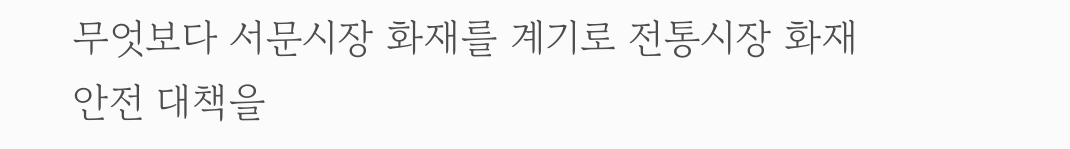무엇보다 서문시장 화재를 계기로 전통시장 화재안전 대책을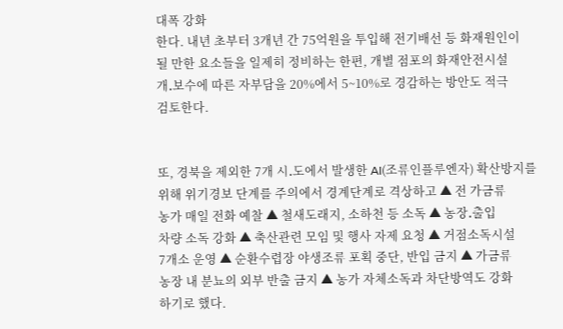대폭 강화
한다. 내년 초부터 3개년 간 75억원을 투입해 전기배선 등 화재원인이
될 만한 요소들을 일제히 정비하는 한편, 개별 점포의 화재안전시설
개․보수에 따른 자부담을 20%에서 5~10%로 경감하는 방안도 적극
검토한다.


또, 경북을 제외한 7개 시․도에서 발생한 AI(조류인플루엔자) 확산방지를
위해 위기경보 단계를 주의에서 경계단계로 격상하고 ▲ 전 가금류
농가 매일 전화 예찰 ▲ 철새도래지, 소하천 등 소독 ▲ 농장․출입
차량 소독 강화 ▲ 축산관련 모임 및 행사 자제 요청 ▲ 거점소독시설
7개소 운영 ▲ 순환수렵장 야생조류 포획 중단, 반입 금지 ▲ 가금류
농장 내 분뇨의 외부 반출 금지 ▲ 농가 자체소독과 차단방역도 강화
하기로 했다.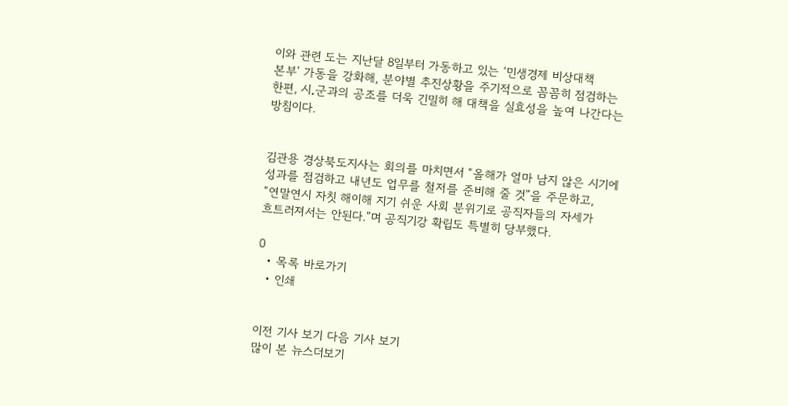이와 관련 도는 지난달 8일부터 가동하고 있는 ‘민생경제 비상대책
본부’ 가동을 강화해, 분야별 추진상황을 주기적으로 꼼꼼히 점검하는
한편, 시․군과의 공조를 더욱 긴밀히 해 대책을 실효성을 높여 나간다는
방침이다.


김관용 경상북도지사는 회의를 마치면서 “올해가 얼마 남지 않은 시기에
성과를 점검하고 내년도 업무를 철저를 준비해 줄 것”을 주문하고,
“연말연시 자칫 해이해 지기 쉬운 사회 분위기로 공직자들의 자세가
흐트러져서는 안된다.”며 공직기강 확립도 특별히 당부했다.

0
  • 목록 바로가기
  • 인쇄


이전 기사 보기 다음 기사 보기
많이 본 뉴스더보기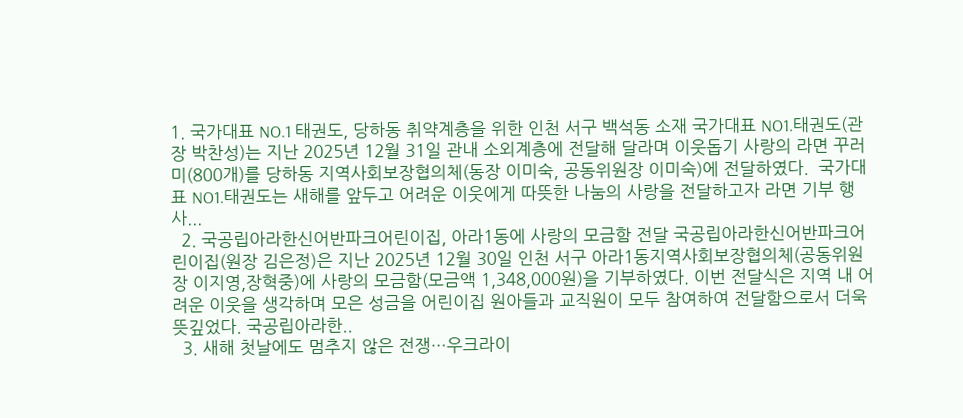1. 국가대표 NO.1 태권도, 당하동 취약계층을 위한 인천 서구 백석동 소재 국가대표 NO1.태권도(관장 박찬성)는 지난 2025년 12월 31일 관내 소외계층에 전달해 달라며 이웃돕기 사랑의 라면 꾸러미(800개)를 당하동 지역사회보장협의체(동장 이미숙, 공동위원장 이미숙)에 전달하였다.  국가대표 NO1.태권도는 새해를 앞두고 어려운 이웃에게 따뜻한 나눔의 사랑을 전달하고자 라면 기부 행사...
  2. 국공립아라한신어반파크어린이집, 아라1동에 사랑의 모금함 전달 국공립아라한신어반파크어린이집(원장 김은정)은 지난 2025년 12월 30일 인천 서구 아라1동지역사회보장협의체(공동위원장 이지영,장혁중)에 사랑의 모금함(모금액 1,348,000원)을 기부하였다. 이번 전달식은 지역 내 어려운 이웃을 생각하며 모은 성금을 어린이집 원아들과 교직원이 모두 참여하여 전달함으로서 더욱 뜻깊었다. 국공립아라한..
  3. 새해 첫날에도 멈추지 않은 전쟁…우크라이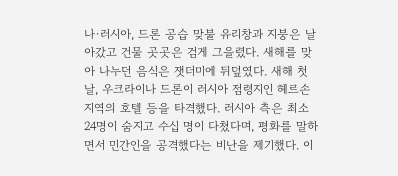나·러시아, 드론 공습 맞불 유리창과 지붕은 날아갔고 건물 곳곳은 검게 그을렸다. 새해를 맞아 나누던 음식은 잿더미에 뒤덮였다. 새해 첫날, 우크라이나 드론이 러시아 점령지인 헤르손 지역의 호텔 등을 타격했다. 러시아 측은 최소 24명이 숨지고 수십 명이 다쳤다며, 평화를 말하면서 민간인을 공격했다는 비난을 제기했다. 이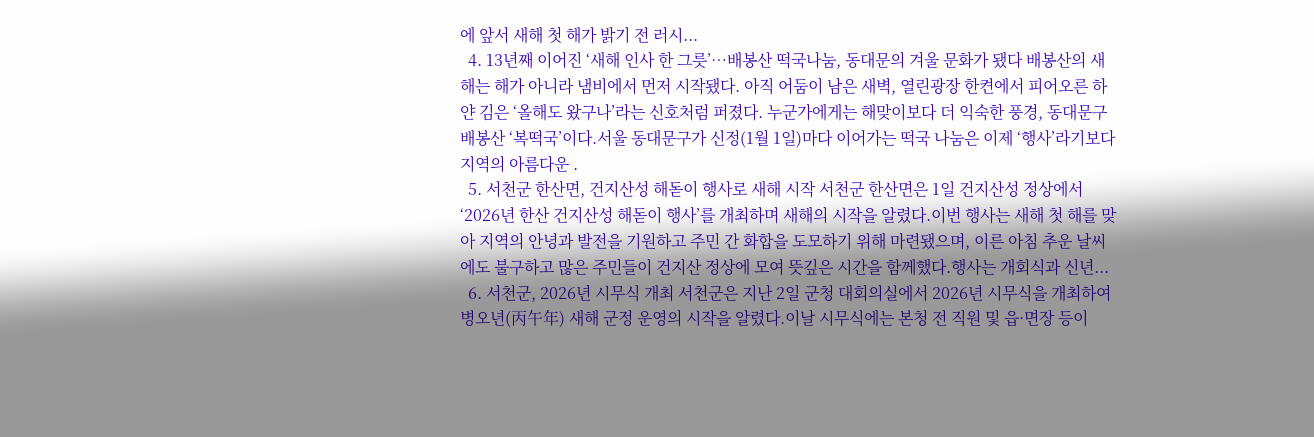에 앞서 새해 첫 해가 밝기 전 러시...
  4. 13년째 이어진 ‘새해 인사 한 그릇’…배봉산 떡국나눔, 동대문의 겨울 문화가 됐다 배봉산의 새해는 해가 아니라 냄비에서 먼저 시작됐다. 아직 어둠이 남은 새벽, 열린광장 한켠에서 피어오른 하얀 김은 ‘올해도 왔구나’라는 신호처럼 퍼졌다. 누군가에게는 해맞이보다 더 익숙한 풍경, 동대문구 배봉산 ‘복떡국’이다.서울 동대문구가 신정(1월 1일)마다 이어가는 떡국 나눔은 이제 ‘행사’라기보다 지역의 아름다운 .
  5. 서천군 한산면, 건지산성 해돋이 행사로 새해 시작 서천군 한산면은 1일 건지산성 정상에서 ‘2026년 한산 건지산성 해돋이 행사’를 개최하며 새해의 시작을 알렸다.이번 행사는 새해 첫 해를 맞아 지역의 안녕과 발전을 기원하고 주민 간 화합을 도모하기 위해 마련됐으며, 이른 아침 추운 날씨에도 불구하고 많은 주민들이 건지산 정상에 모여 뜻깊은 시간을 함께했다.행사는 개회식과 신년...
  6. 서천군, 2026년 시무식 개최 서천군은 지난 2일 군청 대회의실에서 2026년 시무식을 개최하여 병오년(丙午年) 새해 군정 운영의 시작을 알렸다.이날 시무식에는 본청 전 직원 및 읍·면장 등이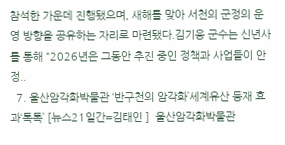참석한 가운데 진행됐으며, 새해를 맞아 서천의 군정의 운영 방향을 공유하는 자리로 마련됐다.김기웅 군수는 신년사를 통해 “2026년은 그동안 추진 중인 정책과 사업들이 안정..
  7. 울산암각화박물관 ‘반구천의 암각화’세계유산 등재 효과‘톡톡’ [뉴스21일간=김태인 ]  울산암각화박물관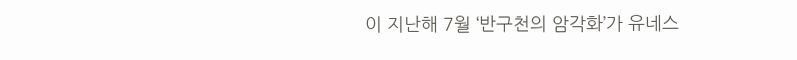이 지난해 7월 ‘반구천의 암각화’가 유네스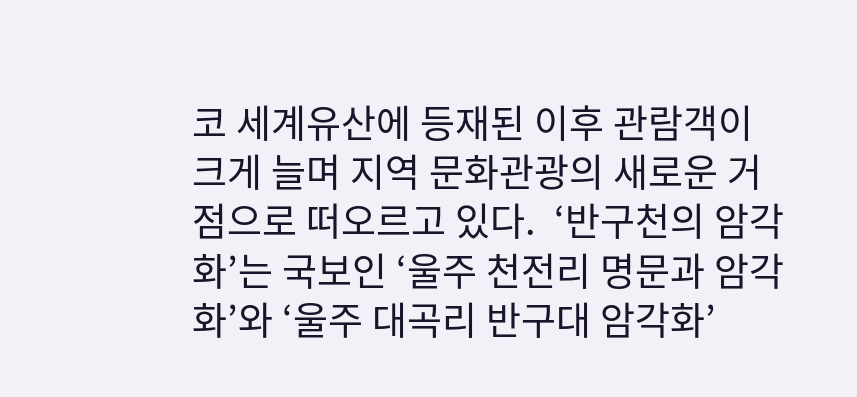코 세계유산에 등재된 이후 관람객이 크게 늘며 지역 문화관광의 새로운 거점으로 떠오르고 있다.  ‘반구천의 암각화’는 국보인 ‘울주 천전리 명문과 암각화’와 ‘울주 대곡리 반구대 암각화’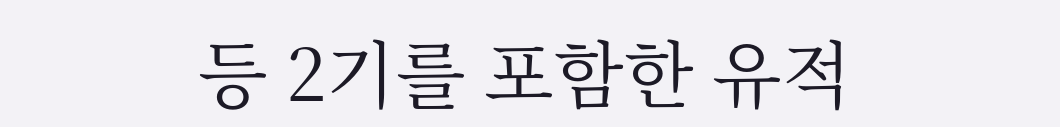등 2기를 포함한 유적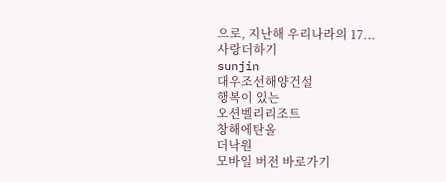으로, 지난해 우리나라의 17...
사랑더하기
sunjin
대우조선해양건설
행복이 있는
오션벨리리조트
창해에탄올
더낙원
모바일 버전 바로가기